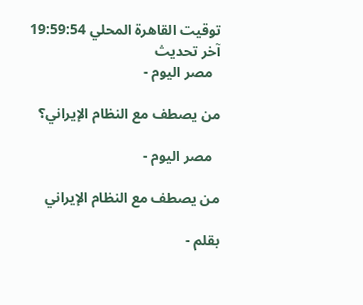توقيت القاهرة المحلي 19:59:54 آخر تحديث
  مصر اليوم -

من يصطف مع النظام الإيراني؟

  مصر اليوم -

من يصطف مع النظام الإيراني

بقلم -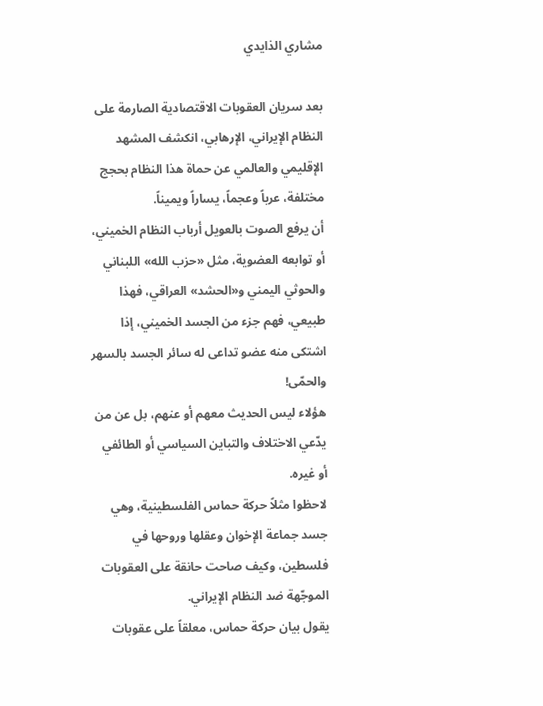مشاري الذايدي

بعد سريان العقوبات الاقتصادية الصارمة على النظام الإيراني، الإرهابي، انكشف المشهد الإقليمي والعالمي عن حماة هذا النظام بحجج مختلفة، عرباً وعجماً، يساراً ويميناً.
أن يرفع الصوت بالعويل أرباب النظام الخميني، أو توابعه العضوية، مثل «حزب الله» اللبناني والحوثي اليمني و«الحشد» العراقي، فهذا طبيعي، فهم جزء من الجسد الخميني، إذا اشتكى منه عضو تداعى له سائر الجسد بالسهر والحمّى!
هؤلاء ليس الحديث معهم أو عنهم، بل عن من يدّعي الاختلاف والتباين السياسي أو الطائفي أو غيره.
لاحظوا مثلاً حركة حماس الفلسطينية، وهي جسد جماعة الإخوان وعقلها وروحها في فلسطين، وكيف صاحت حانقة على العقوبات الموجّهة ضد النظام الإيراني.
يقول بيان حركة حماس، معلقاً على عقوبات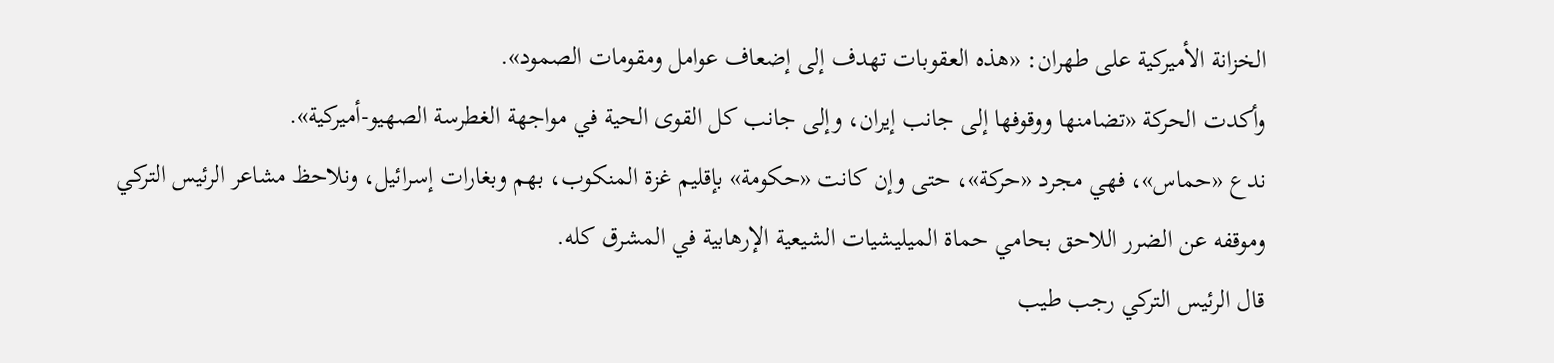الخزانة الأميركية على طهران: «هذه العقوبات تهدف إلى إضعاف عوامل ومقومات الصمود».
وأكدت الحركة «تضامنها ووقوفها إلى جانب إيران، وإلى جانب كل القوى الحية في مواجهة الغطرسة الصهيو-أميركية».
ندع «حماس»، فهي مجرد «حركة»، حتى وإن كانت «حكومة» بإقليم غزة المنكوب، بهم وبغارات إسرائيل، ونلاحظ مشاعر الرئيس التركي وموقفه عن الضرر اللاحق بحامي حماة الميليشيات الشيعية الإرهابية في المشرق كله.
قال الرئيس التركي رجب طيب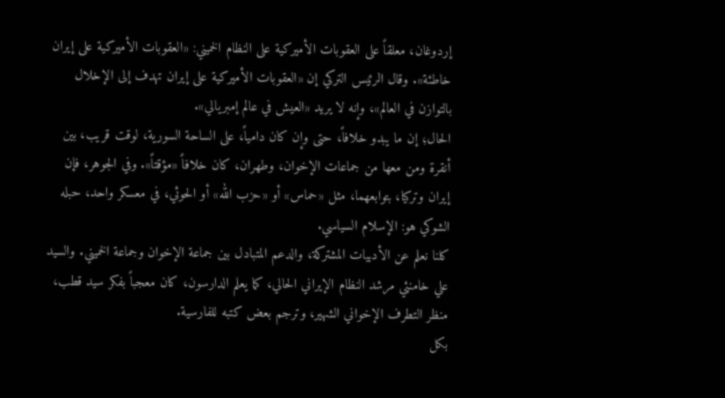إردوغان، معلقاً على العقوبات الأميركية على النظام الخميني: «العقوبات الأميركية على إيران خاطئة». وقال الرئيس التركي إن «العقوبات الأميركية على إيران تهدف إلى الإخلال بالتوازن في العالم»، وإنه لا يريد «العيش في عالم إمبريالي».
الحال؛ إن ما يبدو خلافاً، حتى وإن كان دامياً، على الساحة السورية، لوقت قريب، بين أنقرة ومن معها من جماعات الإخوان، وطهران، كان خلافاً «مؤقتاً». وفي الجوهر، فإن إيران وتركيا، بتوابعهما، مثل «حماس» أو «حزب الله» أو الحوثي، في معسكر واحد، حبله الشوكي هو: الإسلام السياسي.
كلنا نعلم عن الأدبيات المشتركة، والدعم المتبادل بين جماعة الإخوان وجماعة الخميني. والسيد علي خامنئي مرشد النظام الإيراني الحالي، كما يعلم الدارسون، كان معجباً بفكر سيد قطب، منظر التطرف الإخواني الشهير، وترجم بعض كتبه للفارسية.
بكل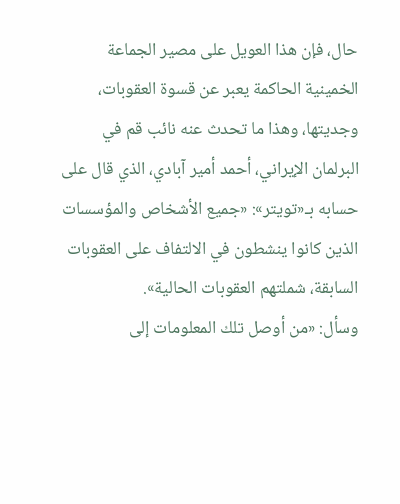حال، فإن هذا العويل على مصير الجماعة الخمينية الحاكمة يعبر عن قسوة العقوبات، وجديتها، وهذا ما تحدث عنه نائب قم في البرلمان الإيراني، أحمد أمير آبادي، الذي قال على حسابه بـ«تويتر»: «جميع الأشخاص والمؤسسات الذين كانوا ينشطون في الالتفاف على العقوبات السابقة، شملتهم العقوبات الحالية».
وسأل: «من أوصل تلك المعلومات إلى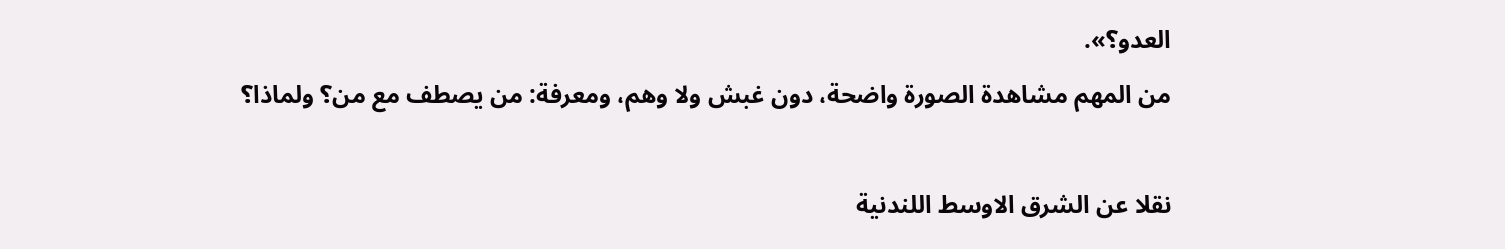العدو؟».
من المهم مشاهدة الصورة واضحة، دون غبش ولا وهم، ومعرفة: من يصطف مع من؟ ولماذا؟

نقلا عن الشرق الاوسط اللندنية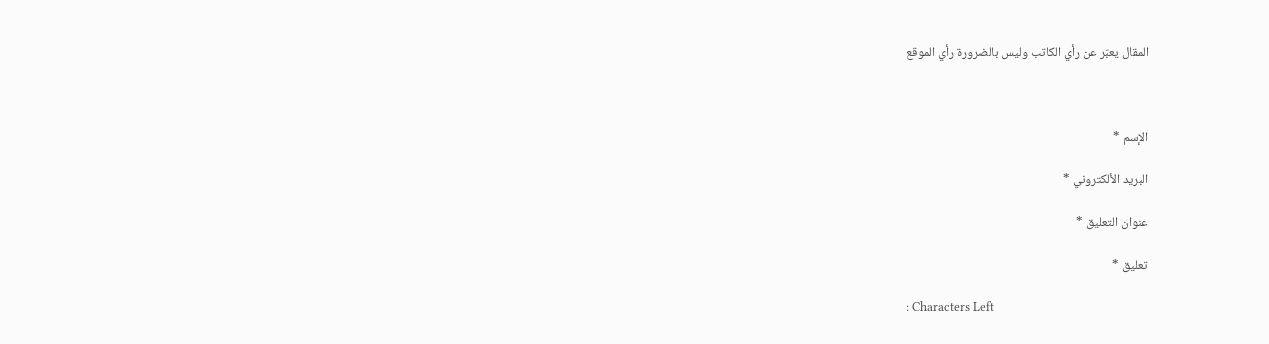المقال يعبّر عن رأي الكاتب وليس بالضرورة رأي الموقع



الإسم *

البريد الألكتروني *

عنوان التعليق *

تعليق *

: Characters Left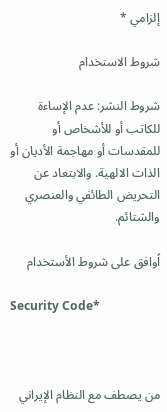إلزامي *

شروط الاستخدام

شروط النشر: عدم الإساءة للكاتب أو للأشخاص أو للمقدسات أو مهاجمة الأديان أو الذات الالهية. والابتعاد عن التحريض الطائفي والعنصري والشتائم.

اُوافق على شروط الأستخدام

Security Code*



من يصطف مع النظام الإيراني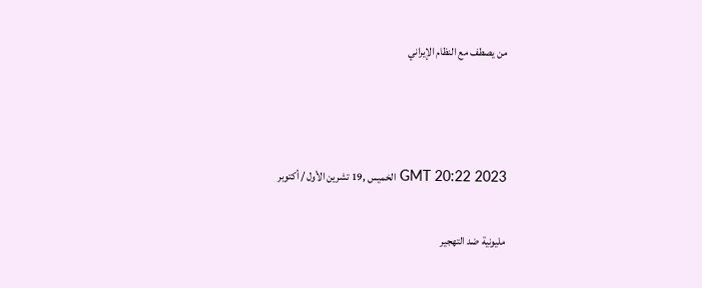من يصطف مع النظام الإيراني



GMT 20:22 2023 الخميس ,19 تشرين الأول / أكتوبر

مليونية ضد التهجير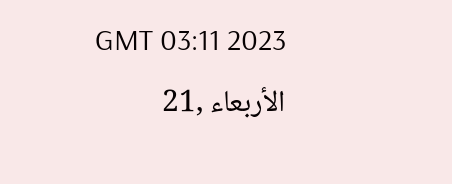GMT 03:11 2023 الأربعاء ,21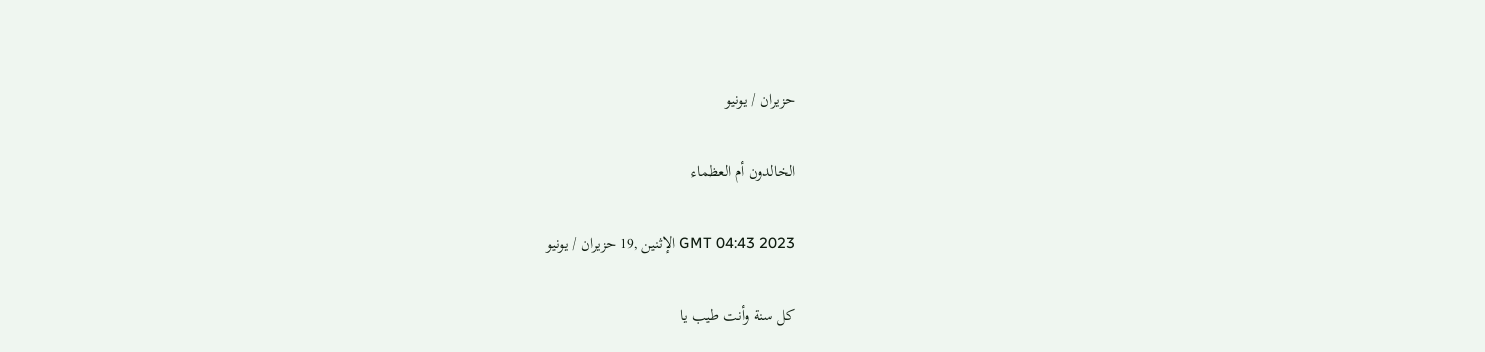حزيران / يونيو

الخالدون أم العظماء

GMT 04:43 2023 الإثنين ,19 حزيران / يونيو

كل سنة وأنت طيب يا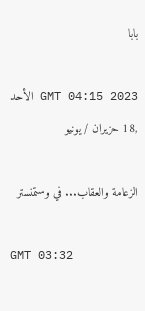بابا

GMT 04:15 2023 الأحد ,18 حزيران / يونيو

الزعامة والعقاب... في وستمنستر

GMT 03:32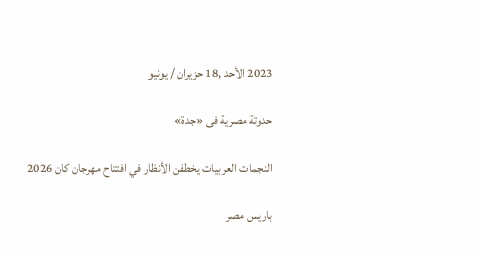2023 الأحد ,18 حزيران / يونيو

حدوتة مصرية فى «جدة»

النجمات العربيات يخطفن الأنظار في افتتاح مهرجان كان 2026

باريس مصر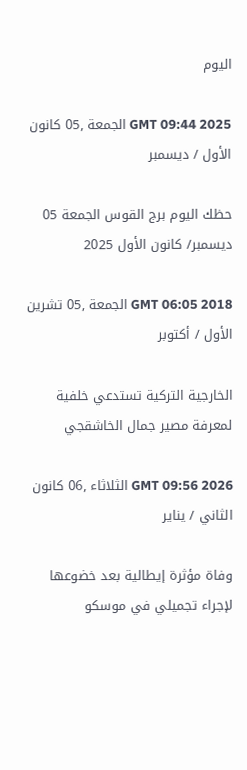اليوم

GMT 09:44 2025 الجمعة ,05 كانون الأول / ديسمبر

حظك اليوم برج القوس الجمعة 05 ديسمبر/ كانون الأول 2025

GMT 06:05 2018 الجمعة ,05 تشرين الأول / أكتوبر

الخارجية التركية تستدعي خلفية لمعرفة مصير جمال الخاشقجي

GMT 09:56 2026 الثلاثاء ,06 كانون الثاني / يناير

وفاة مؤثرة إيطالية بعد خضوعها لإجراء تجميلي في موسكو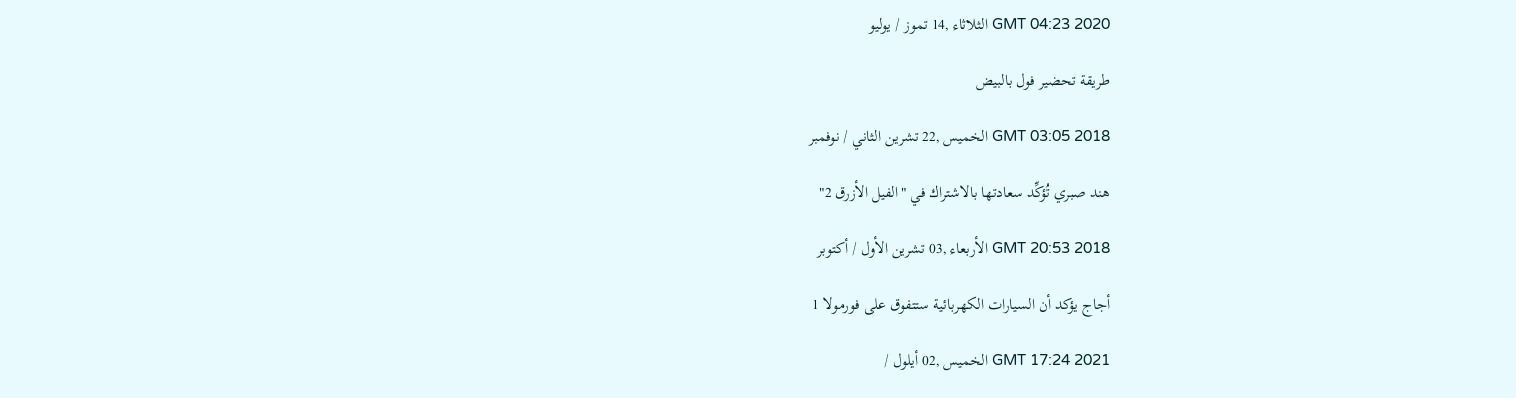GMT 04:23 2020 الثلاثاء ,14 تموز / يوليو

طريقة تحضير فول بالبيض

GMT 03:05 2018 الخميس ,22 تشرين الثاني / نوفمبر

هند صبري تُؤكِّد سعادتها بالاشتراك في "الفيل الأزرق 2"

GMT 20:53 2018 الأربعاء ,03 تشرين الأول / أكتوبر

أجاج يؤكد أن السيارات الكهربائية ستتفوق على فورمولا 1

GMT 17:24 2021 الخميس ,02 أيلول /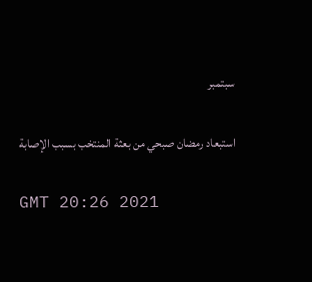سبتمبر

استبعاد رمضان صبحي من بعثة المنتخب بسبب الإصابة

GMT 20:26 2021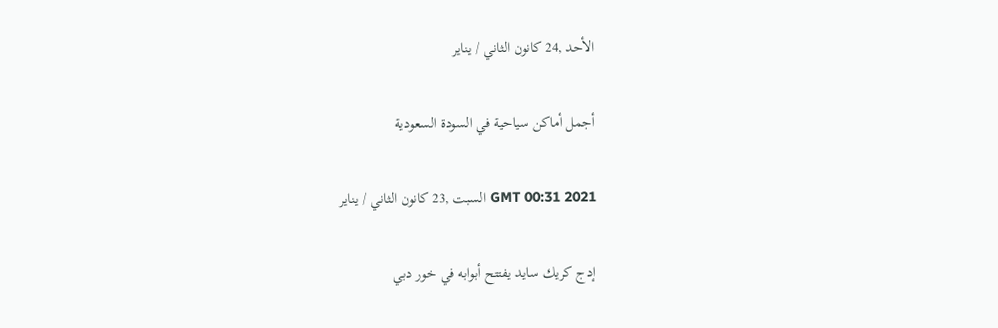الأحد ,24 كانون الثاني / يناير

أجمل أماكن سياحية في السودة السعودية

GMT 00:31 2021 السبت ,23 كانون الثاني / يناير

إدج كريك سايد يفتتح أبوابه في خور دبي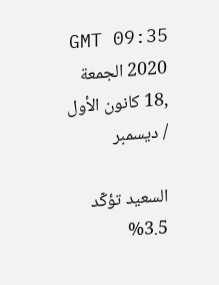GMT 09:35 2020 الجمعة ,18 كانون الأول / ديسمبر

السعيد تؤكّد 3.5%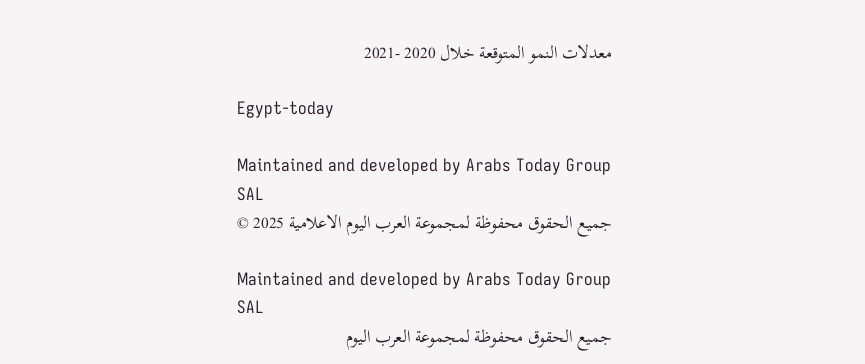معدلات النمو المتوقعة خلال 2020 -2021

Egypt-today

Maintained and developed by Arabs Today Group SAL
جميع الحقوق محفوظة لمجموعة العرب اليوم الاعلامية 2025 ©

Maintained and developed by Arabs Today Group SAL
جميع الحقوق محفوظة لمجموعة العرب اليوم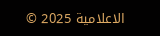الاعلامية 2025 ©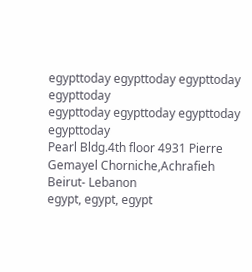egypttoday egypttoday egypttoday egypttoday
egypttoday egypttoday egypttoday
egypttoday
Pearl Bldg.4th floor 4931 Pierre Gemayel Chorniche,Achrafieh Beirut- Lebanon
egypt, egypt, egypt